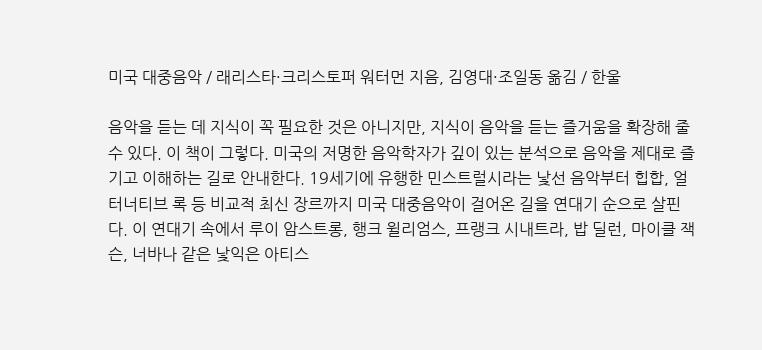미국 대중음악 / 래리스타·크리스토퍼 워터먼 지음, 김영대·조일동 옮김 / 한울

음악을 듣는 데 지식이 꼭 필요한 것은 아니지만, 지식이 음악을 듣는 즐거움을 확장해 줄 수 있다. 이 책이 그렇다. 미국의 저명한 음악학자가 깊이 있는 분석으로 음악을 제대로 즐기고 이해하는 길로 안내한다. 19세기에 유행한 민스트럴시라는 낯선 음악부터 힙합, 얼터너티브 록 등 비교적 최신 장르까지 미국 대중음악이 걸어온 길을 연대기 순으로 살핀다. 이 연대기 속에서 루이 암스트롱, 행크 윌리엄스, 프랭크 시내트라, 밥 딜런, 마이클 잭슨, 너바나 같은 낯익은 아티스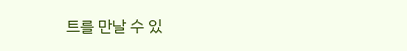트를 만날 수 있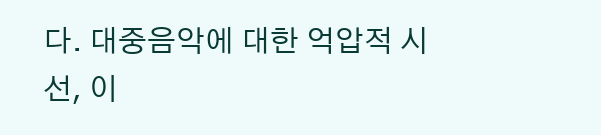다. 대중음악에 대한 억압적 시선, 이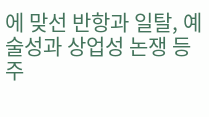에 맞선 반항과 일탈, 예술성과 상업성 논쟁 등 주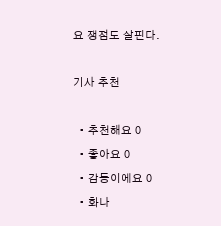요 쟁점도 살핀다.

기사 추천

  • 추천해요 0
  • 좋아요 0
  • 감동이에요 0
  • 화나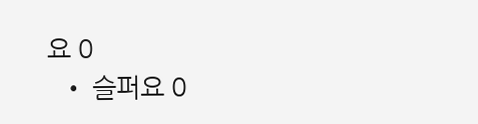요 0
  • 슬퍼요 0